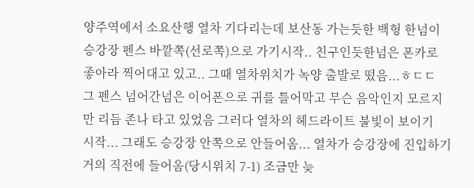양주역에서 소요산행 열차 기다리는데 보산동 가는듯한 백형 한넘이
승강장 펜스 바깥쪽(선로쪽)으로 가기시작.. 친구인듯한넘은 폰카로
좋아라 찍어대고 있고.. 그때 열차위치가 녹양 출발로 떴음...ㅎㄷㄷ
그 펜스 넘어간넘은 이어폰으로 귀를 틀어막고 무슨 음악인지 모르지
만 리듬 존나 타고 있었음 그러다 열차의 헤드라이트 불빛이 보이기
시작... 그래도 승강장 안쪽으로 안들어옴... 열차가 승강장에 진입하기
거의 직전에 들어옴(당시위치 7-1) 조금만 늦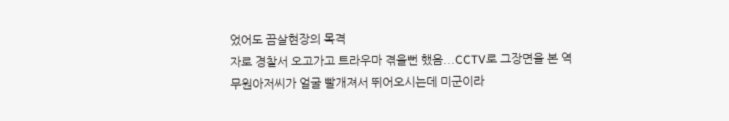었어도 끔살현장의 목격
자로 경찰서 오고가고 트라우마 겪을뻔 했음...CCTV로 그장면을 본 역
무원아저씨가 얼굴 빨개져서 뛰어오시는데 미군이라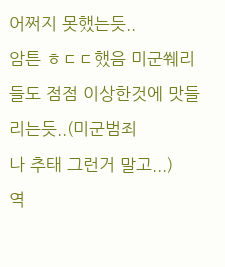어쩌지 못했는듯..
암튼 ㅎㄷㄷ했음 미군쒜리들도 점점 이상한것에 맛들리는듯..(미군범죄
나 추태 그런거 말고...)
역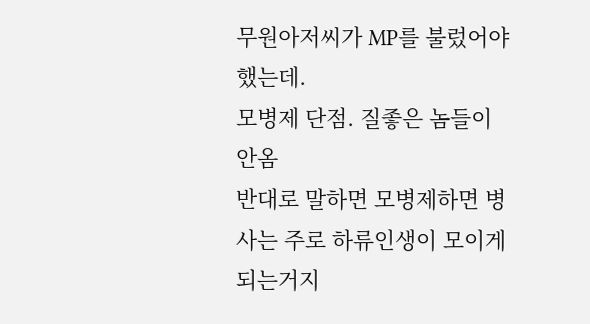무원아저씨가 MP를 불렀어야 했는데.
모병제 단점. 질좋은 놈들이 안옴
반대로 말하면 모병제하면 병사는 주로 하류인생이 모이게 되는거지